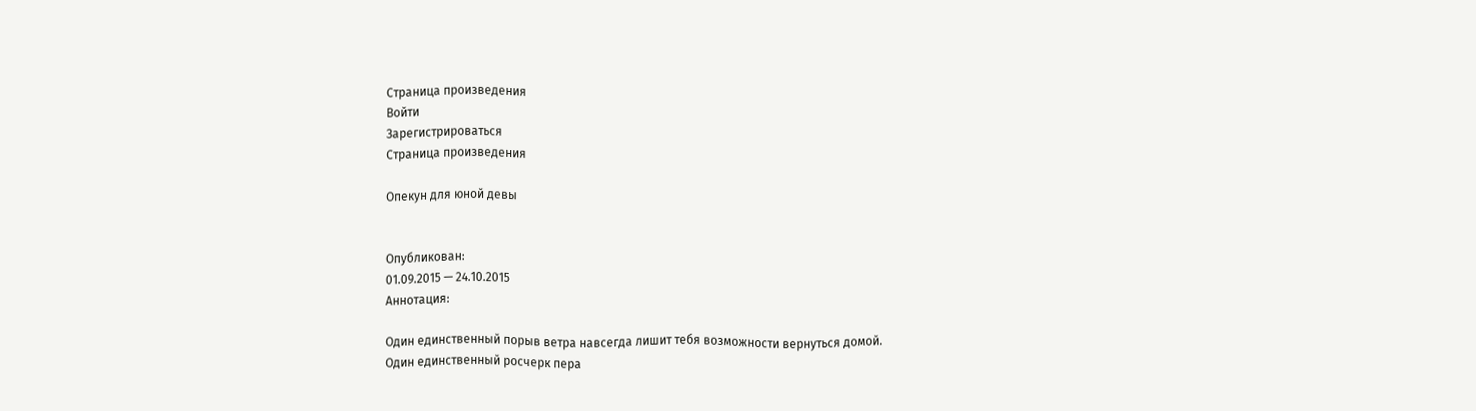Страница произведения
Войти
Зарегистрироваться
Страница произведения

Опекун для юной девы


Опубликован:
01.09.2015 — 24.10.2015
Аннотация:

Один единственный порыв ветра навсегда лишит тебя возможности вернуться домой.
Один единственный росчерк пера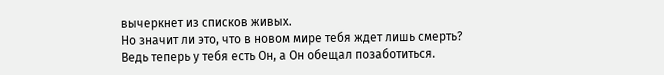вычеркнет из списков живых.
Но значит ли это, что в новом мире тебя ждет лишь смерть?
Ведь теперь у тебя есть Он, а Он обещал позаботиться.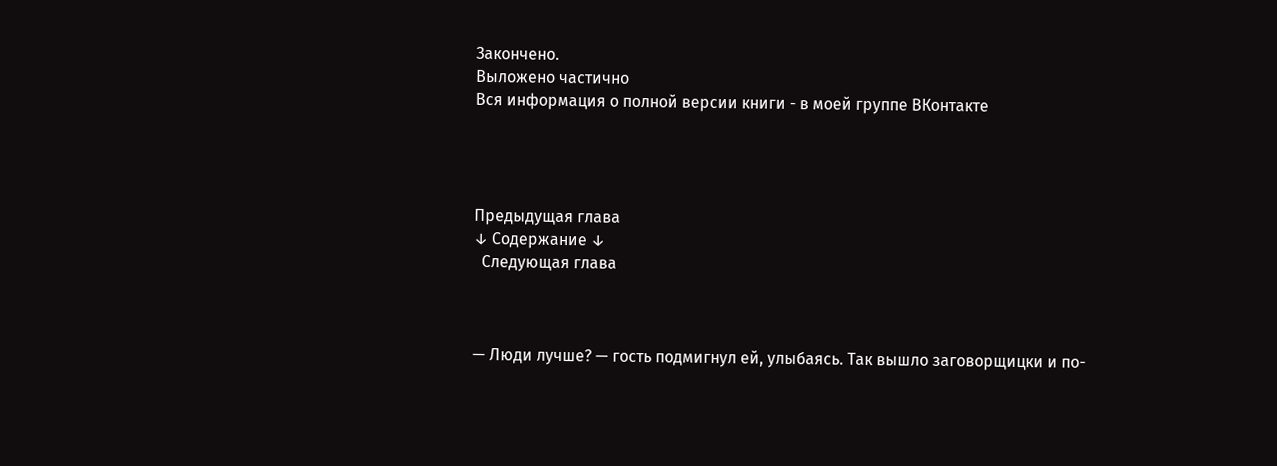Закончено.
Выложено частично
Вся информация о полной версии книги - в моей группе ВКонтакте




Предыдущая глава
↓ Содержание ↓
  Следующая глава



— Люди лучше? — гость подмигнул ей, улыбаясь. Так вышло заговорщицки и по-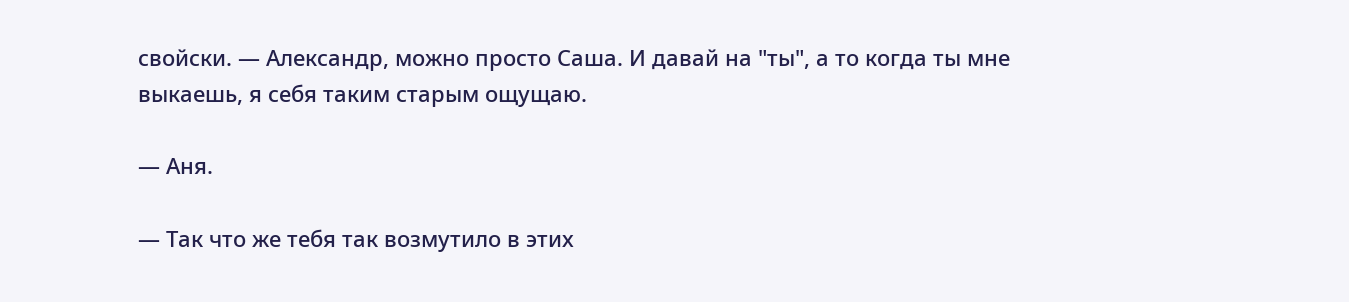свойски. — Александр, можно просто Саша. И давай на "ты", а то когда ты мне выкаешь, я себя таким старым ощущаю.

— Аня.

— Так что же тебя так возмутило в этих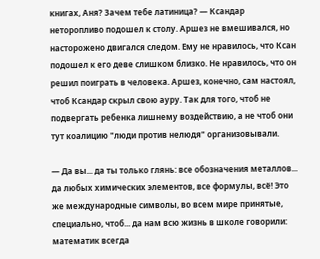книгах, Аня? Зачем тебе латиница? — Ксандар неторопливо подошел к столу. Аршез не вмешивался, но насторожено двигался следом. Ему не нравилось, что Ксан подошел к его деве слишком близко. Не нравилось, что он решил поиграть в человека. Аршез, конечно, сам настоял, чтоб Ксандар скрыл свою ауру. Так для того, чтоб не подвергать ребенка лишнему воздействию, а не чтоб они тут коалицию "люди против нелюдя" организовывали.

— Да вы... да ты только глянь: все обозначения металлов... да любых химических элементов, все формулы, всё! Это же международные символы, во всем мире принятые, специально, чтоб... да нам всю жизнь в школе говорили: математик всегда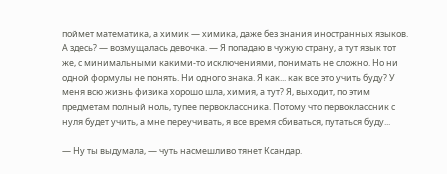поймет математика, а химик — химика, даже без знания иностранных языков. А здесь? — возмущалась девочка. — Я попадаю в чужую страну, а тут язык тот же, с минимальными какими-то исключениями, понимать не сложно. Но ни одной формулы не понять. Ни одного знака. Я как... как все это учить буду? У меня всю жизнь физика хорошо шла, химия, а тут? Я, выходит, по этим предметам полный ноль, тупее первоклассника. Потому что первоклассник с нуля будет учить, а мне переучивать, я все время сбиваться, путаться буду...

— Ну ты выдумала, — чуть насмешливо тянет Ксандар.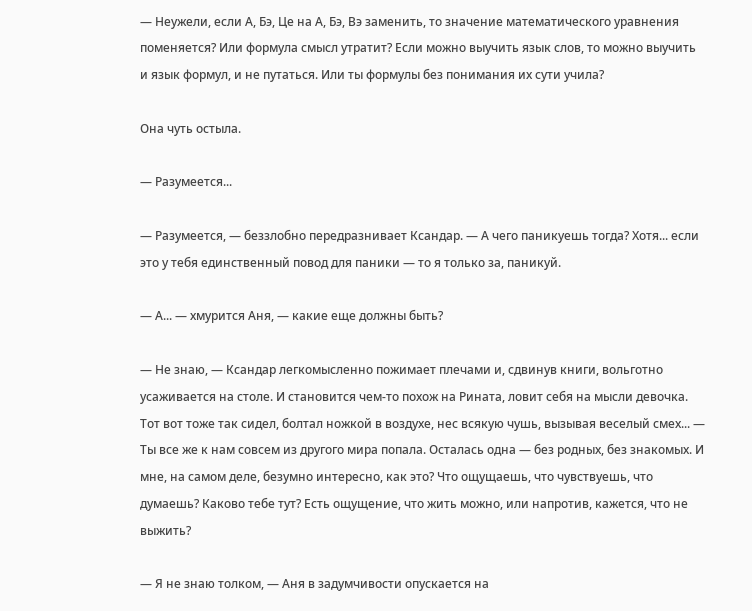— Неужели, если А, Бэ, Це на А, Бэ, Вэ заменить, то значение математического уравнения поменяется? Или формула смысл утратит? Если можно выучить язык слов, то можно выучить и язык формул, и не путаться. Или ты формулы без понимания их сути учила?

Она чуть остыла.

— Разумеется...

— Разумеется, — беззлобно передразнивает Ксандар. — А чего паникуешь тогда? Хотя... если это у тебя единственный повод для паники — то я только за, паникуй.

— А... — хмурится Аня, — какие еще должны быть?

— Не знаю, — Ксандар легкомысленно пожимает плечами и, сдвинув книги, вольготно усаживается на столе. И становится чем-то похож на Рината, ловит себя на мысли девочка. Тот вот тоже так сидел, болтал ножкой в воздухе, нес всякую чушь, вызывая веселый смех... — Ты все же к нам совсем из другого мира попала. Осталась одна — без родных, без знакомых. И мне, на самом деле, безумно интересно, как это? Что ощущаешь, что чувствуешь, что думаешь? Каково тебе тут? Есть ощущение, что жить можно, или напротив, кажется, что не выжить?

— Я не знаю толком, — Аня в задумчивости опускается на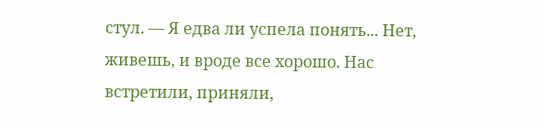стул. — Я едва ли успела понять... Нет, живешь, и вроде все хорошо. Нас встретили, приняли,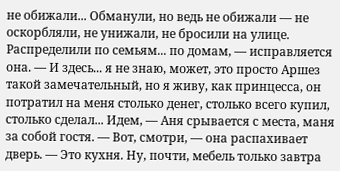не обижали... Обманули, но ведь не обижали — не оскорбляли, не унижали, не бросили на улице. Распределили по семьям... по домам, — исправляется она. — И здесь... я не знаю, может, это просто Аршез такой замечательный, но я живу, как принцесса, он потратил на меня столько денег, столько всего купил, столько сделал... Идем, — Аня срывается с места, маня за собой гостя. — Вот, смотри, — она распахивает дверь. — Это кухня. Ну, почти, мебель только завтра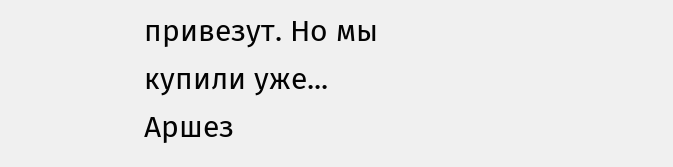привезут. Но мы купили уже... Аршез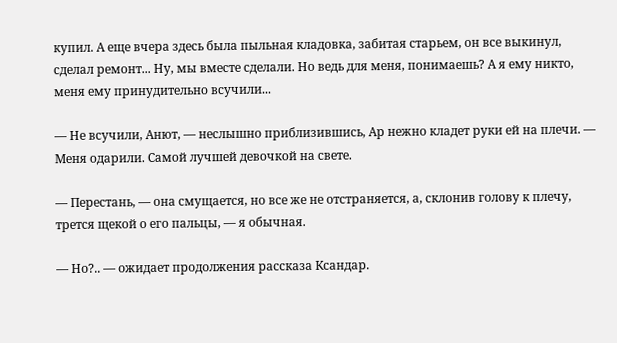купил. А еще вчера здесь была пыльная кладовка, забитая старьем, он все выкинул, сделал ремонт... Ну, мы вместе сделали. Но ведь для меня, понимаешь? А я ему никто, меня ему принудительно всучили...

— Не всучили, Анют, — неслышно приблизившись, Ар нежно кладет руки ей на плечи. — Меня одарили. Самой лучшей девочкой на свете.

— Перестань, — она смущается, но все же не отстраняется, а, склонив голову к плечу, трется щекой о его пальцы, — я обычная.

— Но?.. — ожидает продолжения рассказа Ксандар.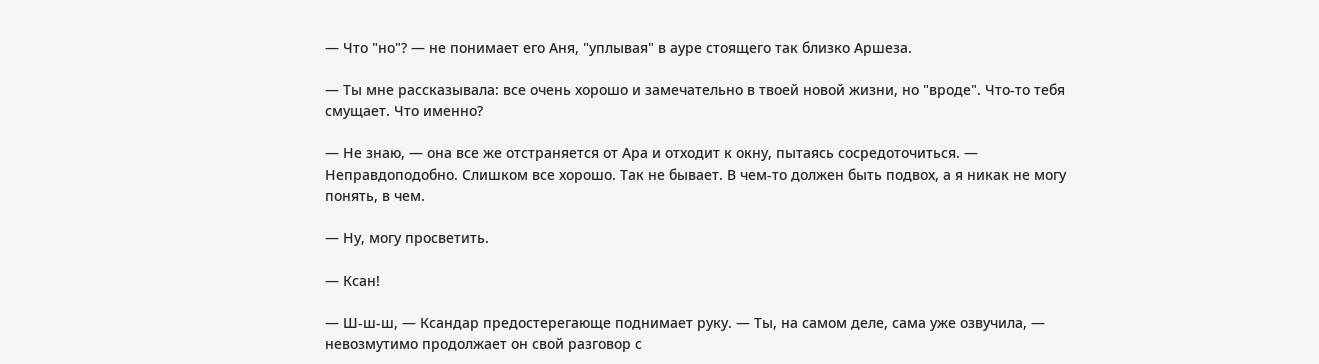— Что "но"? — не понимает его Аня, "уплывая" в ауре стоящего так близко Аршеза.

— Ты мне рассказывала: все очень хорошо и замечательно в твоей новой жизни, но "вроде". Что-то тебя смущает. Что именно?

— Не знаю, — она все же отстраняется от Ара и отходит к окну, пытаясь сосредоточиться. — Неправдоподобно. Слишком все хорошо. Так не бывает. В чем-то должен быть подвох, а я никак не могу понять, в чем.

— Ну, могу просветить.

— Ксан!

— Ш-ш-ш, — Ксандар предостерегающе поднимает руку. — Ты, на самом деле, сама уже озвучила, — невозмутимо продолжает он свой разговор с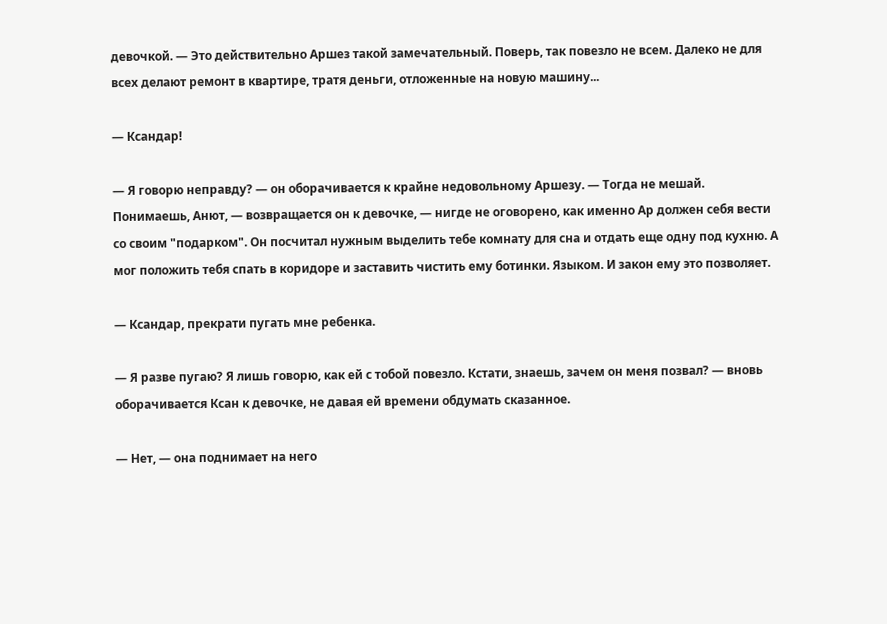девочкой. — Это действительно Аршез такой замечательный. Поверь, так повезло не всем. Далеко не для всех делают ремонт в квартире, тратя деньги, отложенные на новую машину...

— Ксандар!

— Я говорю неправду? — он оборачивается к крайне недовольному Аршезу. — Тогда не мешай. Понимаешь, Анют, — возвращается он к девочке, — нигде не оговорено, как именно Ар должен себя вести со своим "подарком". Он посчитал нужным выделить тебе комнату для сна и отдать еще одну под кухню. А мог положить тебя спать в коридоре и заставить чистить ему ботинки. Языком. И закон ему это позволяет.

— Ксандар, прекрати пугать мне ребенка.

— Я разве пугаю? Я лишь говорю, как ей с тобой повезло. Кстати, знаешь, зачем он меня позвал? — вновь оборачивается Ксан к девочке, не давая ей времени обдумать сказанное.

— Нет, — она поднимает на него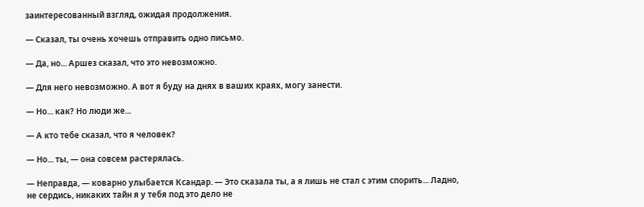заинтересованный взгляд, ожидая продолжения.

— Сказал, ты очень хочешь отправить одно письмо.

— Да, но... Аршез сказал, что это невозможно.

— Для него невозможно. А вот я буду на днях в ваших краях, могу занести.

— Но... как? Но люди же...

— А кто тебе сказал, что я человек?

— Но... ты, — она совсем растерялась.

— Неправда, — коварно улыбается Ксандар. — Это сказала ты, а я лишь не стал с этим спорить... Ладно, не сердись, никаких тайн я у тебя под это дело не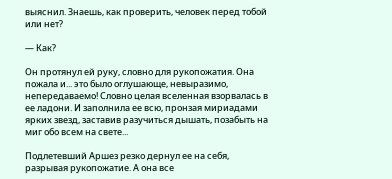выяснил. Знаешь, как проверить, человек перед тобой или нет?

— Как?

Он протянул ей руку, словно для рукопожатия. Она пожала и... это было оглушающе, невыразимо, непередаваемо! Словно целая вселенная взорвалась в ее ладони. И заполнила ее всю, пронзая мириадами ярких звезд, заставив разучиться дышать, позабыть на миг обо всем на свете...

Подлетевший Аршез резко дернул ее на себя, разрывая рукопожатие. А она все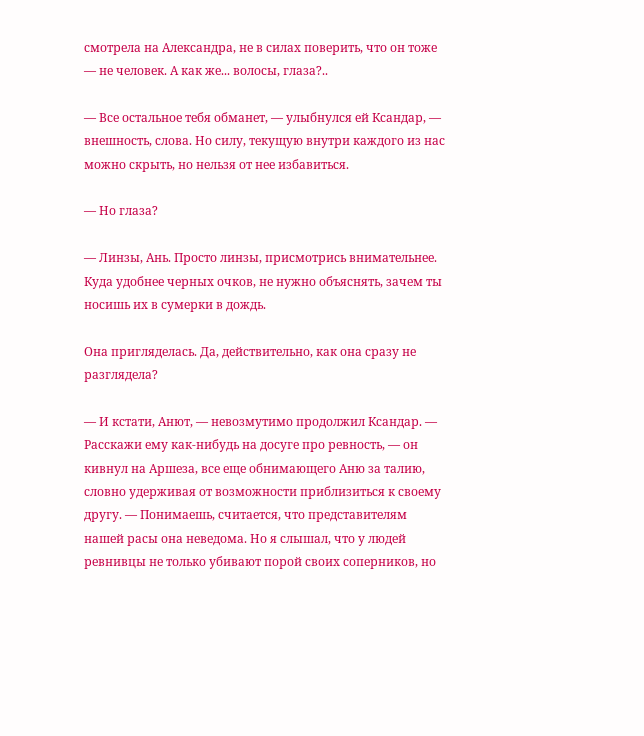смотрела на Александра, не в силах поверить, что он тоже — не человек. А как же... волосы, глаза?..

— Все остальное тебя обманет, — улыбнулся ей Ксандар, — внешность, слова. Но силу, текущую внутри каждого из нас можно скрыть, но нельзя от нее избавиться.

— Но глаза?

— Линзы, Ань. Просто линзы, присмотрись внимательнее. Куда удобнее черных очков, не нужно объяснять, зачем ты носишь их в сумерки в дождь.

Она пригляделась. Да, действительно, как она сразу не разглядела?

— И кстати, Анют, — невозмутимо продолжил Ксандар. — Расскажи ему как-нибудь на досуге про ревность, — он кивнул на Аршеза, все еще обнимающего Аню за талию, словно удерживая от возможности приблизиться к своему другу. — Понимаешь, считается, что представителям нашей расы она неведома. Но я слышал, что у людей ревнивцы не только убивают порой своих соперников, но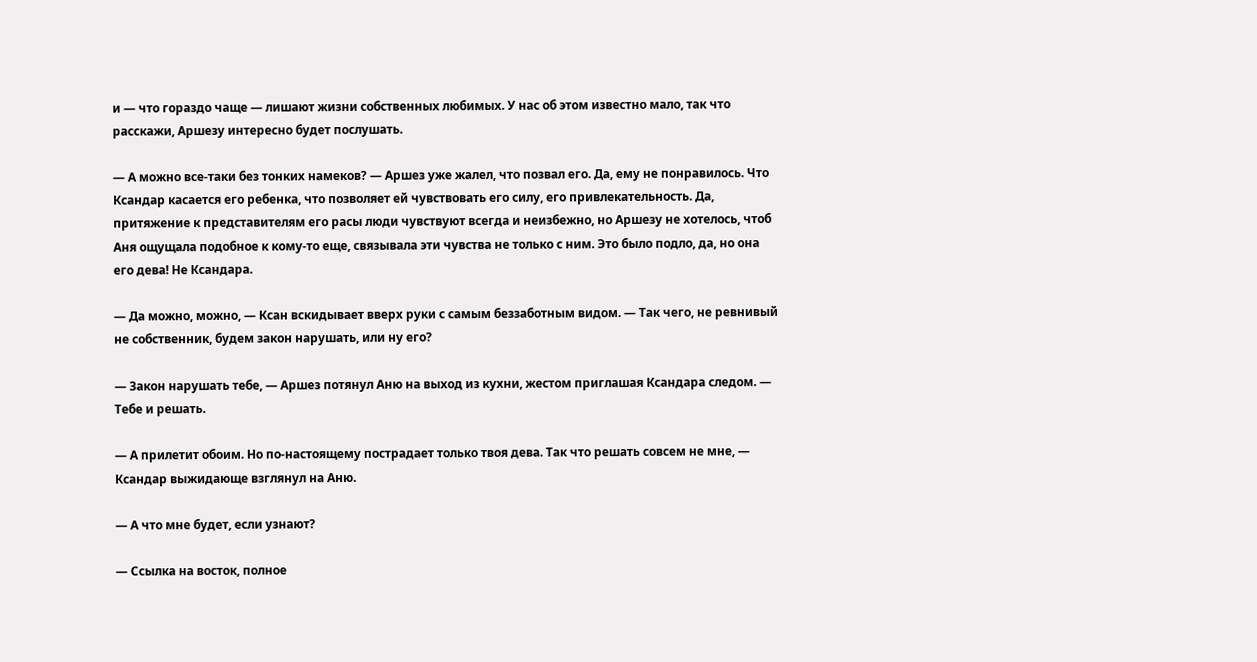и — что гораздо чаще — лишают жизни собственных любимых. У нас об этом известно мало, так что расскажи, Аршезу интересно будет послушать.

— А можно все-таки без тонких намеков? — Аршез уже жалел, что позвал его. Да, ему не понравилось. Что Ксандар касается его ребенка, что позволяет ей чувствовать его силу, его привлекательность. Да, притяжение к представителям его расы люди чувствуют всегда и неизбежно, но Аршезу не хотелось, чтоб Аня ощущала подобное к кому-то еще, связывала эти чувства не только с ним. Это было подло, да, но она его дева! Не Ксандара.

— Да можно, можно, — Ксан вскидывает вверх руки с самым беззаботным видом. — Так чего, не ревнивый не собственник, будем закон нарушать, или ну его?

— Закон нарушать тебе, — Аршез потянул Аню на выход из кухни, жестом приглашая Ксандара следом. — Тебе и решать.

— А прилетит обоим. Но по-настоящему пострадает только твоя дева. Так что решать совсем не мне, — Ксандар выжидающе взглянул на Аню.

— А что мне будет, если узнают?

— Ссылка на восток, полное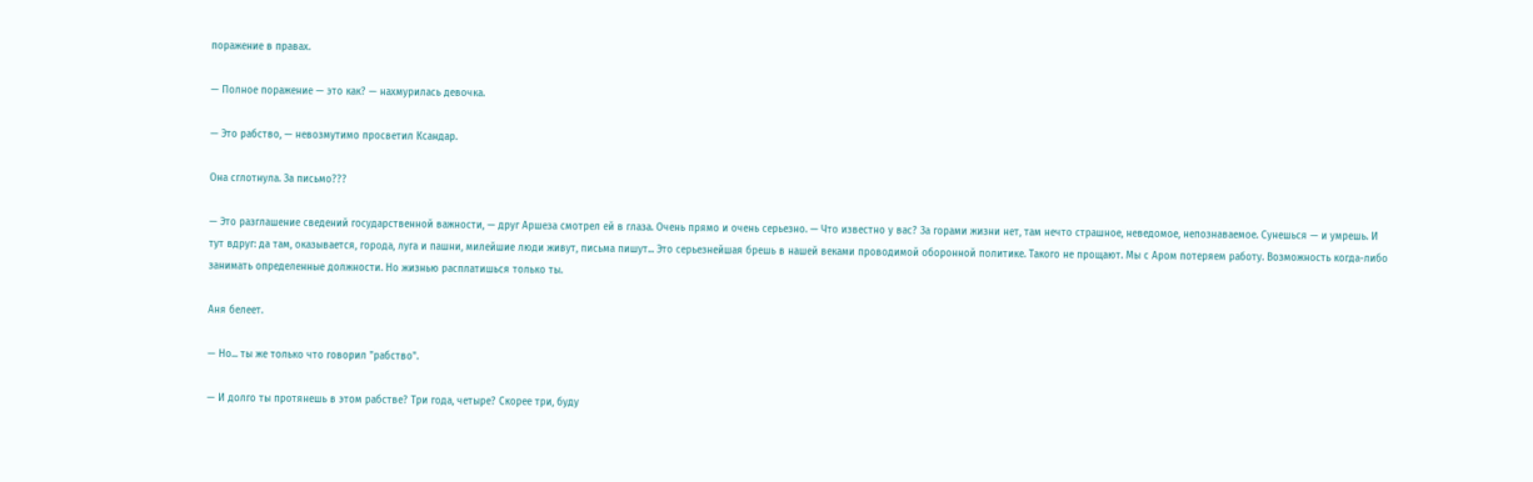поражение в правах.

— Полное поражение — это как? — нахмурилась девочка.

— Это рабство, — невозмутимо просветил Ксандар.

Она сглотнула. За письмо???

— Это разглашение сведений государственной важности, — друг Аршеза смотрел ей в глаза. Очень прямо и очень серьезно. — Что известно у вас? За горами жизни нет, там нечто страшное, неведомое, непознаваемое. Сунешься — и умрешь. И тут вдруг: да там, оказывается, города, луга и пашни, милейшие люди живут, письма пишут... Это серьезнейшая брешь в нашей веками проводимой оборонной политике. Такого не прощают. Мы с Аром потеряем работу. Возможность когда-либо занимать определенные должности. Но жизнью расплатишься только ты.

Аня белеет.

— Но... ты же только что говорил "рабство".

— И долго ты протянешь в этом рабстве? Три года, четыре? Скорее три, буду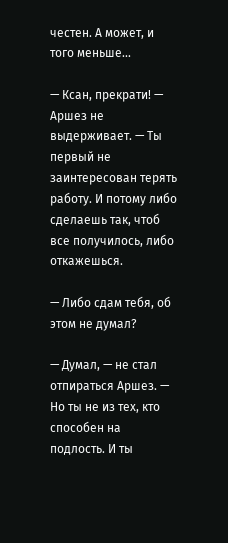честен. А может, и того меньше...

— Ксан, прекрати! — Аршез не выдерживает. — Ты первый не заинтересован терять работу. И потому либо сделаешь так, чтоб все получилось, либо откажешься.

— Либо сдам тебя, об этом не думал?

— Думал, — не стал отпираться Аршез. — Но ты не из тех, кто способен на подлость. И ты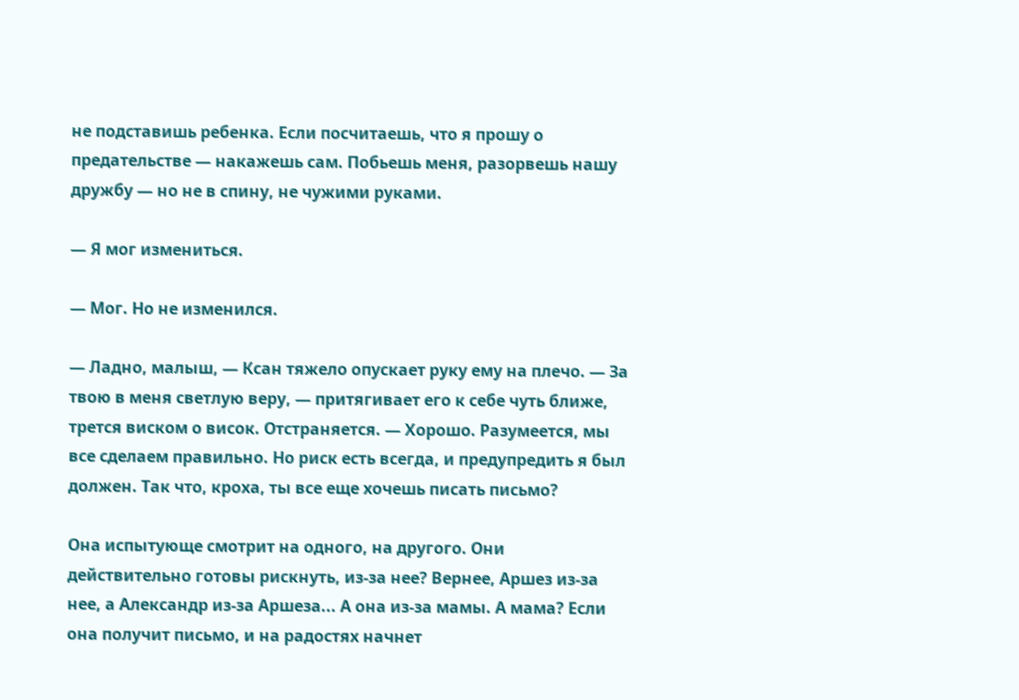не подставишь ребенка. Если посчитаешь, что я прошу о предательстве — накажешь сам. Побьешь меня, разорвешь нашу дружбу — но не в спину, не чужими руками.

— Я мог измениться.

— Мог. Но не изменился.

— Ладно, малыш, — Ксан тяжело опускает руку ему на плечо. — За твою в меня светлую веру, — притягивает его к себе чуть ближе, трется виском о висок. Отстраняется. — Хорошо. Разумеется, мы все сделаем правильно. Но риск есть всегда, и предупредить я был должен. Так что, кроха, ты все еще хочешь писать письмо?

Она испытующе смотрит на одного, на другого. Они действительно готовы рискнуть, из-за нее? Вернее, Аршез из-за нее, а Александр из-за Аршеза... А она из-за мамы. А мама? Если она получит письмо, и на радостях начнет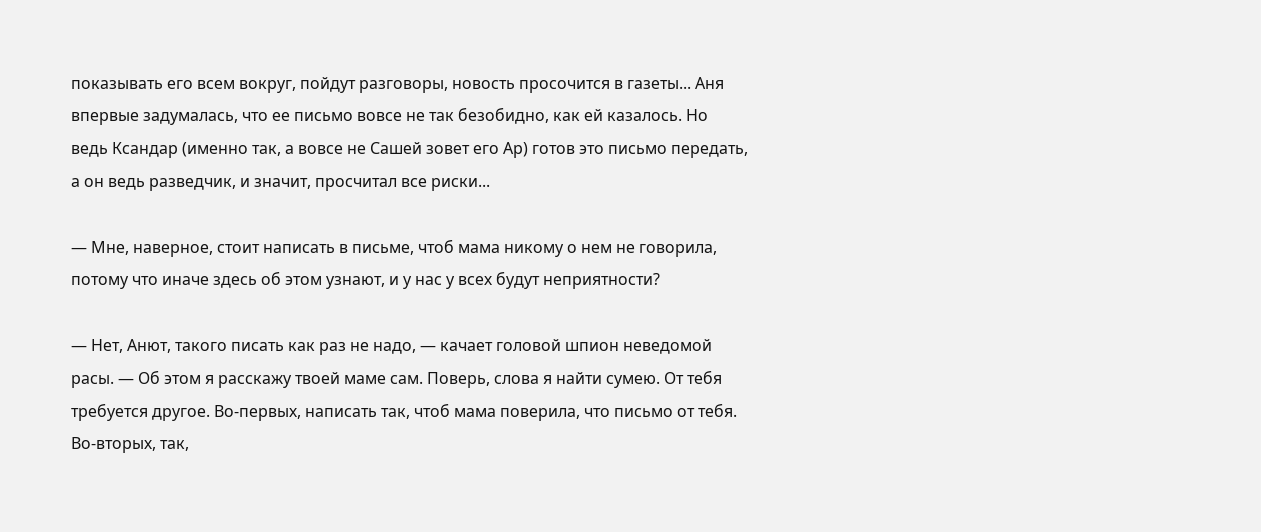показывать его всем вокруг, пойдут разговоры, новость просочится в газеты... Аня впервые задумалась, что ее письмо вовсе не так безобидно, как ей казалось. Но ведь Ксандар (именно так, а вовсе не Сашей зовет его Ар) готов это письмо передать, а он ведь разведчик, и значит, просчитал все риски...

— Мне, наверное, стоит написать в письме, чтоб мама никому о нем не говорила, потому что иначе здесь об этом узнают, и у нас у всех будут неприятности?

— Нет, Анют, такого писать как раз не надо, — качает головой шпион неведомой расы. — Об этом я расскажу твоей маме сам. Поверь, слова я найти сумею. От тебя требуется другое. Во-первых, написать так, чтоб мама поверила, что письмо от тебя. Во-вторых, так,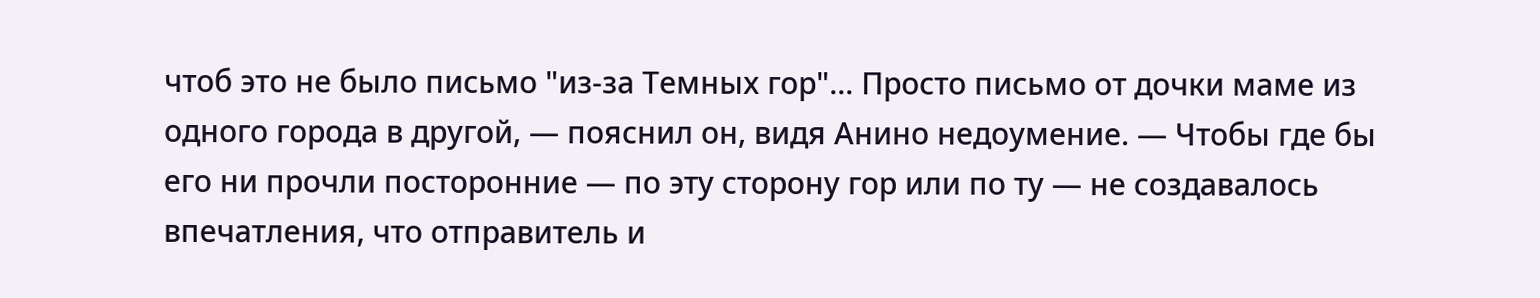чтоб это не было письмо "из-за Темных гор"... Просто письмо от дочки маме из одного города в другой, — пояснил он, видя Анино недоумение. — Чтобы где бы его ни прочли посторонние — по эту сторону гор или по ту — не создавалось впечатления, что отправитель и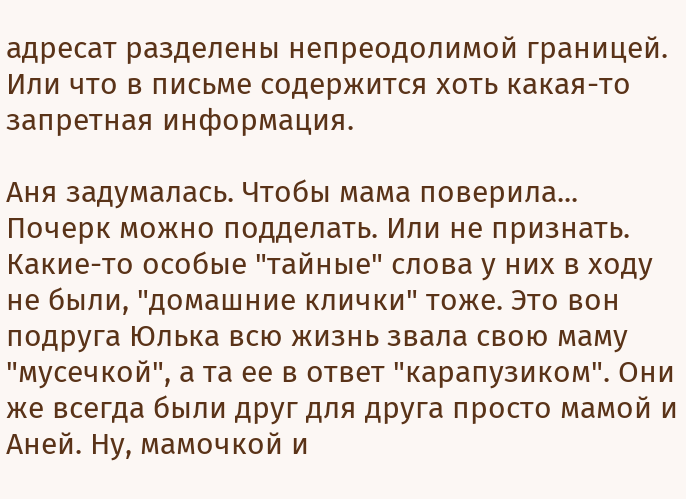адресат разделены непреодолимой границей. Или что в письме содержится хоть какая-то запретная информация.

Аня задумалась. Чтобы мама поверила... Почерк можно подделать. Или не признать. Какие-то особые "тайные" слова у них в ходу не были, "домашние клички" тоже. Это вон подруга Юлька всю жизнь звала свою маму "мусечкой", а та ее в ответ "карапузиком". Они же всегда были друг для друга просто мамой и Аней. Ну, мамочкой и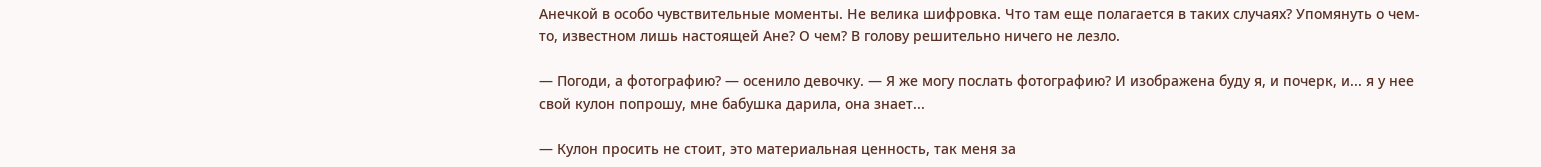Анечкой в особо чувствительные моменты. Не велика шифровка. Что там еще полагается в таких случаях? Упомянуть о чем-то, известном лишь настоящей Ане? О чем? В голову решительно ничего не лезло.

— Погоди, а фотографию? — осенило девочку. — Я же могу послать фотографию? И изображена буду я, и почерк, и... я у нее свой кулон попрошу, мне бабушка дарила, она знает...

— Кулон просить не стоит, это материальная ценность, так меня за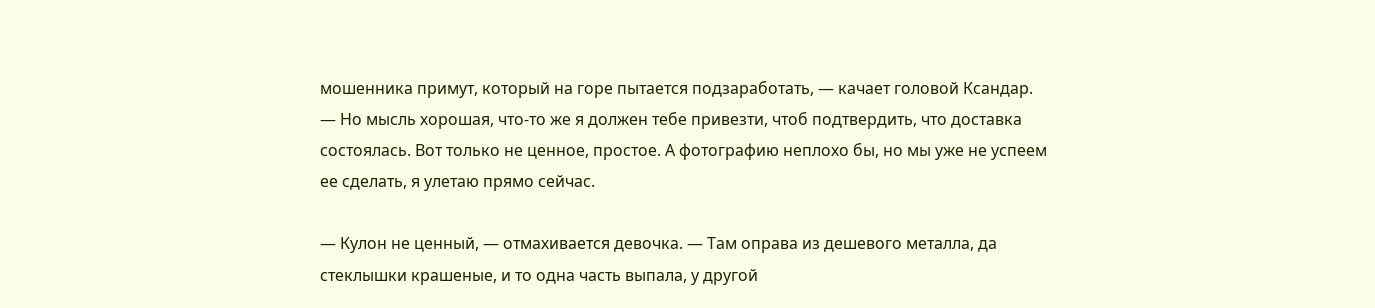мошенника примут, который на горе пытается подзаработать, — качает головой Ксандар. — Но мысль хорошая, что-то же я должен тебе привезти, чтоб подтвердить, что доставка состоялась. Вот только не ценное, простое. А фотографию неплохо бы, но мы уже не успеем ее сделать, я улетаю прямо сейчас.

— Кулон не ценный, — отмахивается девочка. — Там оправа из дешевого металла, да стеклышки крашеные, и то одна часть выпала, у другой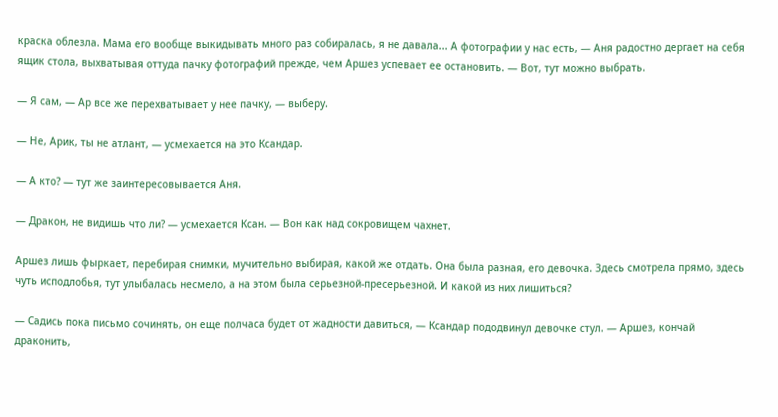краска облезла. Мама его вообще выкидывать много раз собиралась, я не давала... А фотографии у нас есть, — Аня радостно дергает на себя ящик стола, выхватывая оттуда пачку фотографий прежде, чем Аршез успевает ее остановить. — Вот, тут можно выбрать.

— Я сам, — Ар все же перехватывает у нее пачку, — выберу.

— Не, Арик, ты не атлант, — усмехается на это Ксандар.

— А кто? — тут же заинтересовывается Аня.

— Дракон, не видишь что ли? — усмехается Ксан. — Вон как над сокровищем чахнет.

Аршез лишь фыркает, перебирая снимки, мучительно выбирая, какой же отдать. Она была разная, его девочка. Здесь смотрела прямо, здесь чуть исподлобья, тут улыбалась несмело, а на этом была серьезной-пресерьезной. И какой из них лишиться?

— Садись пока письмо сочинять, он еще полчаса будет от жадности давиться, — Ксандар пододвинул девочке стул. — Аршез, кончай драконить,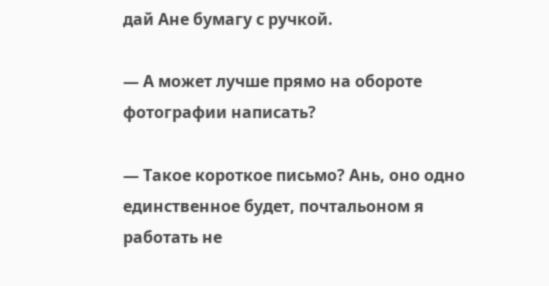дай Ане бумагу с ручкой.

— А может лучше прямо на обороте фотографии написать?

— Такое короткое письмо? Ань, оно одно единственное будет, почтальоном я работать не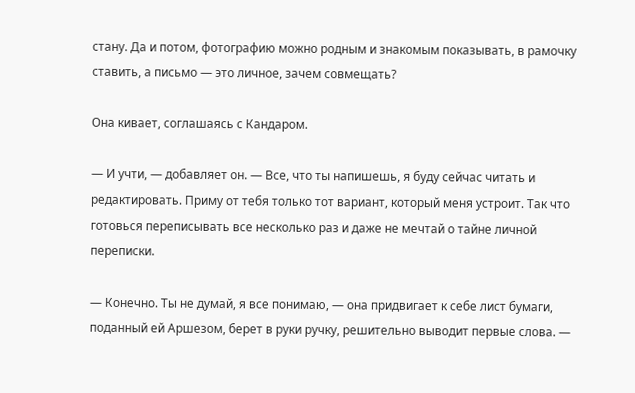стану. Да и потом, фотографию можно родным и знакомым показывать, в рамочку ставить, а письмо — это личное, зачем совмещать?

Она кивает, соглашаясь с Кандаром.

— И учти, — добавляет он. — Все, что ты напишешь, я буду сейчас читать и редактировать. Приму от тебя только тот вариант, который меня устроит. Так что готовься переписывать все несколько раз и даже не мечтай о тайне личной переписки.

— Конечно. Ты не думай, я все понимаю, — она придвигает к себе лист бумаги, поданный ей Аршезом, берет в руки ручку, решительно выводит первые слова. —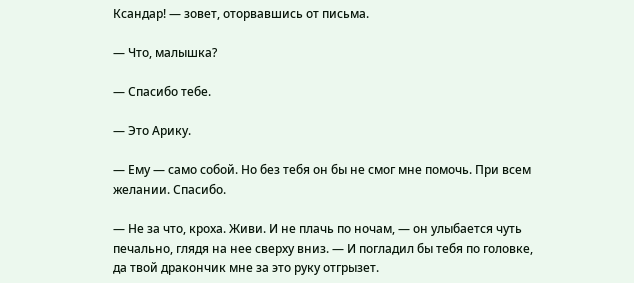Ксандар! — зовет, оторвавшись от письма.

— Что, малышка?

— Спасибо тебе.

— Это Арику.

— Ему — само собой. Но без тебя он бы не смог мне помочь. При всем желании. Спасибо.

— Не за что, кроха. Живи. И не плачь по ночам, — он улыбается чуть печально, глядя на нее сверху вниз. — И погладил бы тебя по головке, да твой дракончик мне за это руку отгрызет.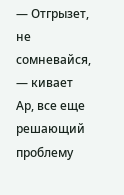— Отгрызет, не сомневайся, — кивает Ар, все еще решающий проблему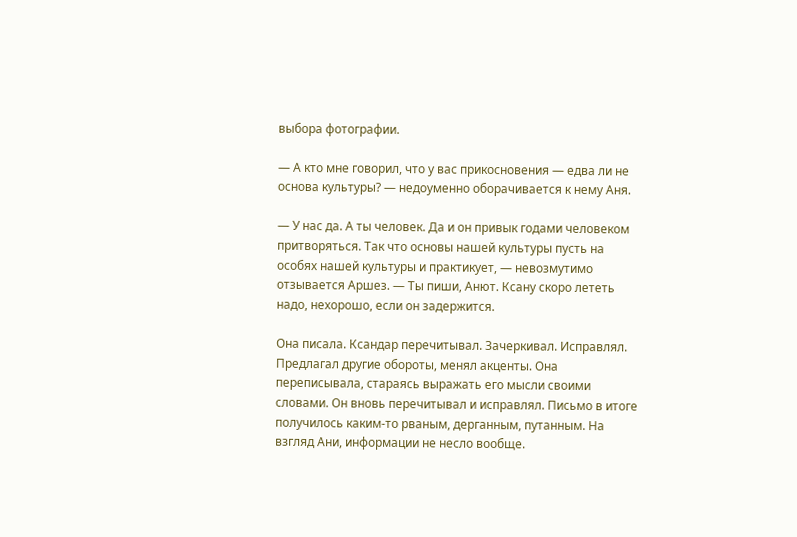выбора фотографии.

— А кто мне говорил, что у вас прикосновения — едва ли не основа культуры? — недоуменно оборачивается к нему Аня.

— У нас да. А ты человек. Да и он привык годами человеком притворяться. Так что основы нашей культуры пусть на особях нашей культуры и практикует, — невозмутимо отзывается Аршез. — Ты пиши, Анют. Ксану скоро лететь надо, нехорошо, если он задержится.

Она писала. Ксандар перечитывал. Зачеркивал. Исправлял. Предлагал другие обороты, менял акценты. Она переписывала, стараясь выражать его мысли своими словами. Он вновь перечитывал и исправлял. Письмо в итоге получилось каким-то рваным, дерганным, путанным. На взгляд Ани, информации не несло вообще.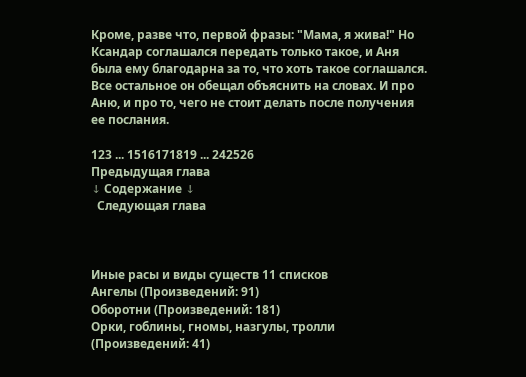Кроме, разве что, первой фразы: "Мама, я жива!" Но Ксандар соглашался передать только такое, и Аня была ему благодарна за то, что хоть такое соглашался. Все остальное он обещал объяснить на словах. И про Аню, и про то, чего не стоит делать после получения ее послания.

123 ... 1516171819 ... 242526
Предыдущая глава
↓ Содержание ↓
  Следующая глава



Иные расы и виды существ 11 списков
Ангелы (Произведений: 91)
Оборотни (Произведений: 181)
Орки, гоблины, гномы, назгулы, тролли (Произведений: 41)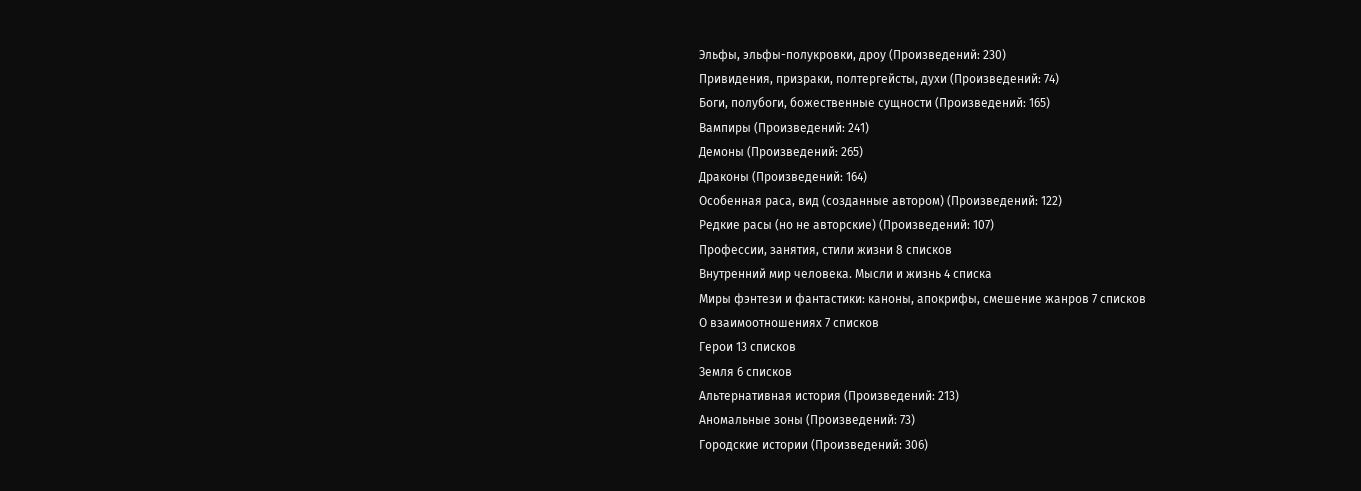Эльфы, эльфы-полукровки, дроу (Произведений: 230)
Привидения, призраки, полтергейсты, духи (Произведений: 74)
Боги, полубоги, божественные сущности (Произведений: 165)
Вампиры (Произведений: 241)
Демоны (Произведений: 265)
Драконы (Произведений: 164)
Особенная раса, вид (созданные автором) (Произведений: 122)
Редкие расы (но не авторские) (Произведений: 107)
Профессии, занятия, стили жизни 8 списков
Внутренний мир человека. Мысли и жизнь 4 списка
Миры фэнтези и фантастики: каноны, апокрифы, смешение жанров 7 списков
О взаимоотношениях 7 списков
Герои 13 списков
Земля 6 списков
Альтернативная история (Произведений: 213)
Аномальные зоны (Произведений: 73)
Городские истории (Произведений: 306)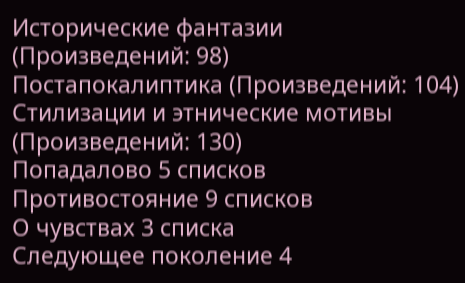Исторические фантазии (Произведений: 98)
Постапокалиптика (Произведений: 104)
Стилизации и этнические мотивы (Произведений: 130)
Попадалово 5 списков
Противостояние 9 списков
О чувствах 3 списка
Следующее поколение 4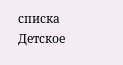списка
Детское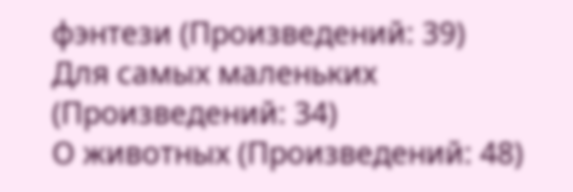фэнтези (Произведений: 39)
Для самых маленьких (Произведений: 34)
О животных (Произведений: 48)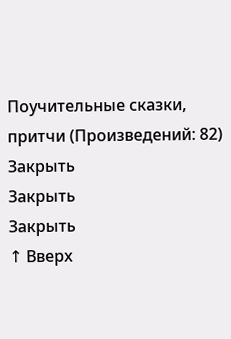Поучительные сказки, притчи (Произведений: 82)
Закрыть
Закрыть
Закрыть
↑ Вверх